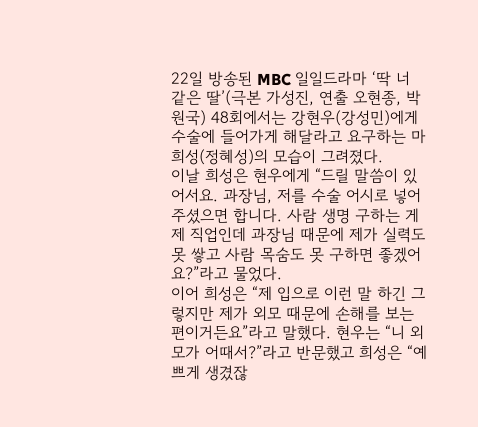22일 방송된 MBC 일일드라마 ‘딱 너 같은 딸’(극본 가성진, 연출 오현종, 박원국) 48회에서는 강현우(강성민)에게 수술에 들어가게 해달라고 요구하는 마희성(정혜성)의 모습이 그려졌다.
이날 희성은 현우에게 “드릴 말씀이 있어서요. 과장님, 저를 수술 어시로 넣어주셨으면 합니다. 사람 생명 구하는 게 제 직업인데 과장님 때문에 제가 실력도 못 쌓고 사람 목숨도 못 구하면 좋겠어요?”라고 물었다.
이어 희성은 “제 입으로 이런 말 하긴 그렇지만 제가 외모 때문에 손해를 보는 편이거든요”라고 말했다. 현우는 “니 외모가 어때서?”라고 반문했고 희성은 “예쁘게 생겼잖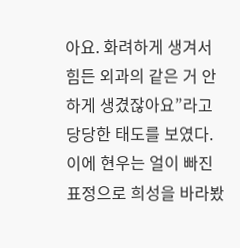아요. 화려하게 생겨서 힘든 외과의 같은 거 안하게 생겼잖아요”라고 당당한 태도를 보였다.
이에 현우는 얼이 빠진 표정으로 희성을 바라봤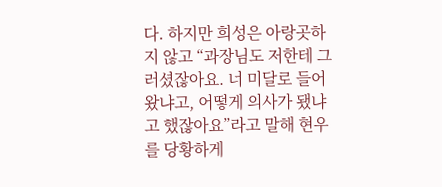다. 하지만 희성은 아랑곳하지 않고 “과장님도 저한테 그러셨잖아요. 너 미달로 들어 왔냐고, 어떻게 의사가 됐냐고 했잖아요”라고 말해 현우를 당황하게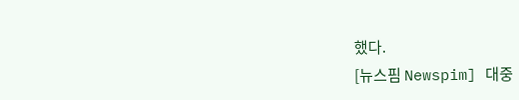했다.
[뉴스핌 Newspim] 대중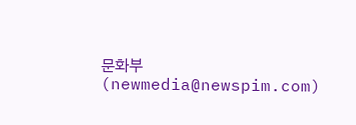문화부 (newmedia@newspim.com)